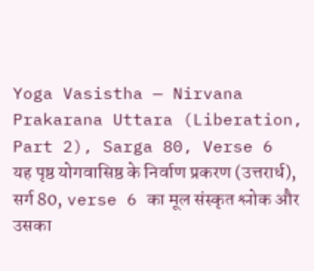Yoga Vasistha — Nirvana Prakarana Uttara (Liberation, Part 2), Sarga 80, Verse 6
यह पृष्ठ योगवासिष्ठ के निर्वाण प्रकरण (उत्तरार्ध), सर्ग 80, verse 6 का मूल संस्कृत श्लोक और उसका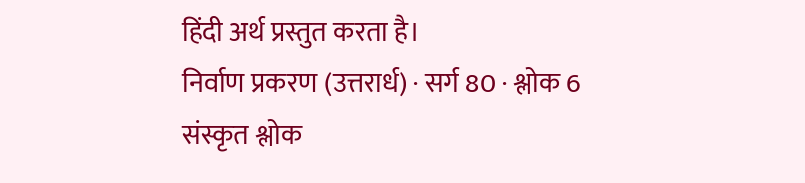हिंदी अर्थ प्रस्तुत करता है।
निर्वाण प्रकरण (उत्तरार्ध) · सर्ग 80 · श्लोक 6
संस्कृत श्लोक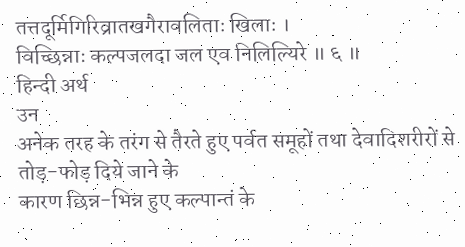तत्तदूर्मिगिरिव्रातखगैरावलिताः खिलाः ।
विच्छिन्नाः कल्पजलदा जल एव निलिल्यिरे ॥ ६ ॥
हिन्दी अर्थ
उन
अनेक तरह के तरंग से तैरते हुए पर्वत समूहों तथा देवादिशरीरों से तोड़-फोड़ दिये जाने के
कारण छिन्न-भिन्न हुए कल्पान्तं के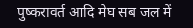पुष्करावर्त आदि मेघ सब जल में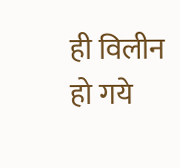ही विलीन हो गये